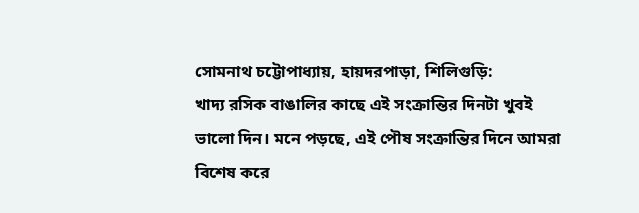সোমনাথ চট্টোপাধ্যায়, হায়দরপাড়া, শিলিগুড়ি:
খাদ্য রসিক বাঙালির কাছে এই সংক্রান্তির দিনটা খুবই ভালো দিন। মনে পড়ছে, এই পৌষ সংক্রান্তির দিনে আমরা বিশেষ করে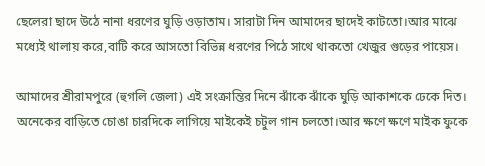ছেলেরা ছাদে উঠে নানা ধরণের ঘুড়ি ওড়াতাম। সারাটা দিন আমাদের ছাদেই কাটতো।আর মাঝে মধ্যেই থালায় করে,বাটি করে আসতো বিভিন্ন ধরণের পিঠে সাথে থাকতো খেজুর গুড়ের পায়েস।

আমাদের শ্রীরামপুরে (হুগলি জেলা) এই সংক্রান্তির দিনে ঝাঁকে ঝাঁকে ঘুড়ি আকাশকে ঢেকে দিত। অনেকের বাড়িতে চোঙা চারদিকে লাগিয়ে মাইকেই চটুল গান চলতো।আর ক্ষণে ক্ষণে মাইক ফুকে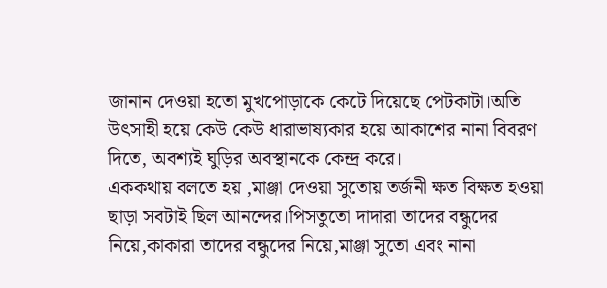জানান দেওয়া হতো মুখপোড়াকে কেটে দিয়েছে পেটকাটা।অতি উৎসাহী হয়ে কেউ কেউ ধারাভাষ্যকার হয়ে আকাশের নানা বিবরণ দিতে, অবশ্যই ঘুড়ির অবস্থানকে কেন্দ্র করে।
এককথায় বলতে হয় ,মাঞ্জা দেওয়া সুতোয় তর্জনী ক্ষত বিক্ষত হওয়া ছাড়া সবটাই ছিল আনন্দের।পিসতুতো দাদারা তাদের বন্ধুদের নিয়ে,কাকারা তাদের বন্ধুদের নিয়ে,মাঞ্জা সুতো এবং নানা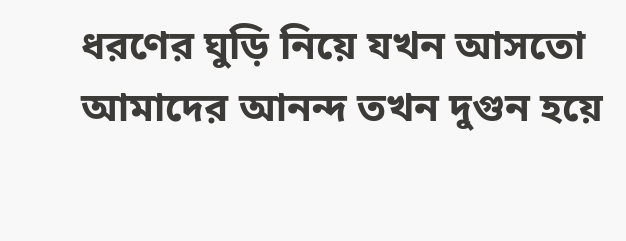ধরণের ঘুড়ি নিয়ে যখন আসতো আমাদের আনন্দ তখন দুগুন হয়ে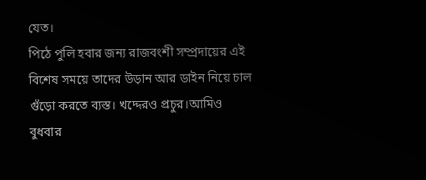যেত।
পিঠে পুলি হবার জন্য রাজবংশী সম্প্রদায়ের এই বিশেষ সময়ে তাদের উড়ান আর ডাইন নিয়ে চাল গুঁড়ো করতে ব্যস্ত। খদ্দেরও প্রচুর।আমিও বুধবার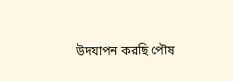উদযাপন করছি পৌষ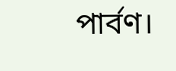পার্বণ।